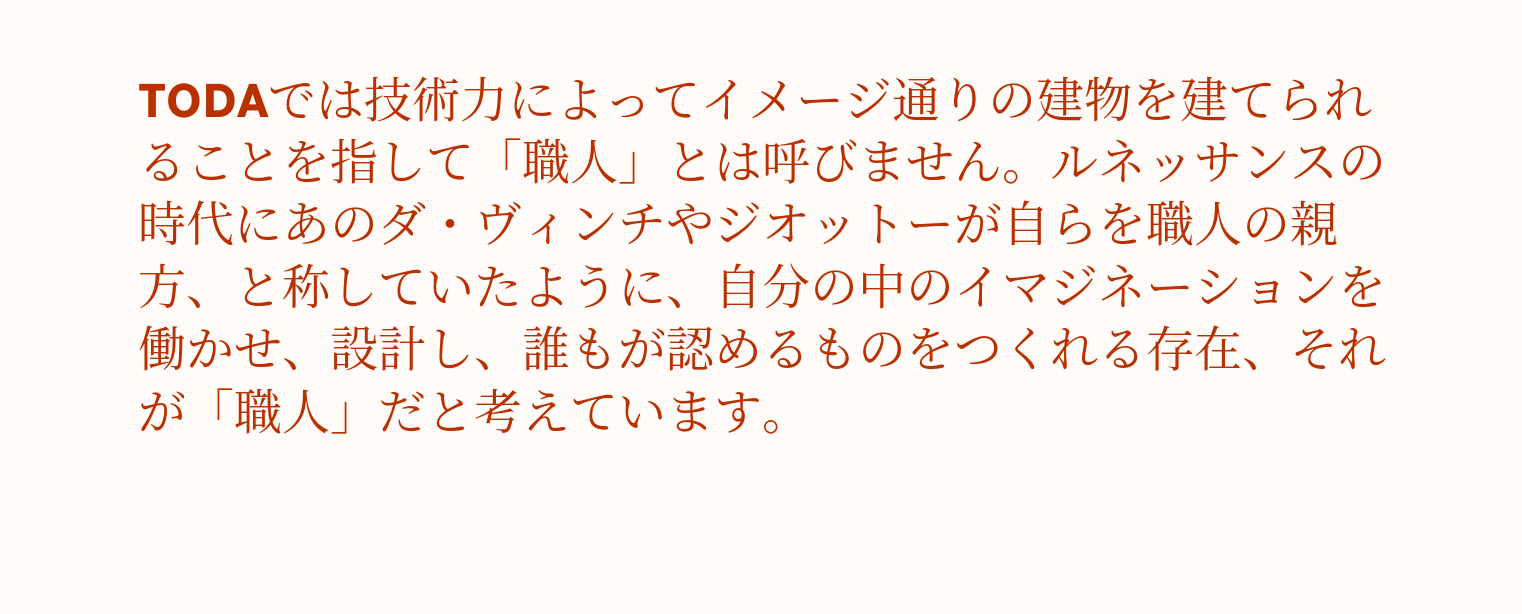TODAでは技術力によってイメージ通りの建物を建てられることを指して「職人」とは呼びません。ルネッサンスの時代にあのダ・ヴィンチやジオットーが自らを職人の親方、と称していたように、自分の中のイマジネーションを働かせ、設計し、誰もが認めるものをつくれる存在、それが「職人」だと考えています。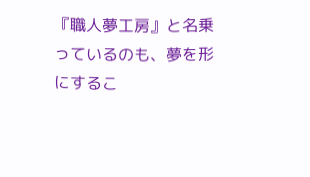『職人夢工房』と名乗っているのも、夢を形にするこ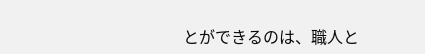とができるのは、職人と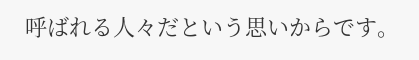呼ばれる人々だという思いからです。